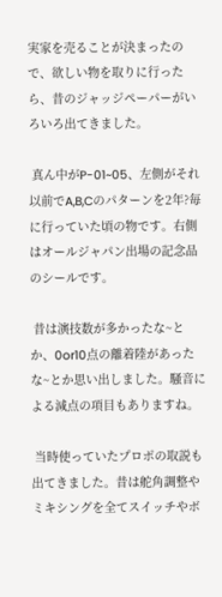実家を売ることが決まったので、欲しい物を取りに行ったら、昔のジャッジペーパーがいろいろ出てきました。

 真ん中がP-01~05、左側がそれ以前でA,B,Cのパターンを2年?毎に行っていた頃の物です。右側はオールジャパン出場の記念品のシールです。

 昔は演技数が多かったな~とか、0or10点の離着陸があったな~とか思い出しました。騒音による減点の項目もありますね。

 当時使っていたプロポの取説も出てきました。昔は舵角調整やミキシングを全てスイッチやボ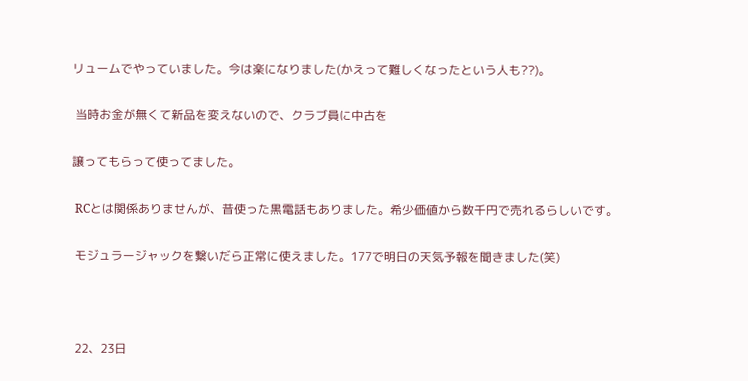リュームでやっていました。今は楽になりました(かえって難しくなったという人も??)。

 当時お金が無くて新品を変えないので、クラブ員に中古を

譲ってもらって使ってました。

 RCとは関係ありませんが、昔使った黒電話もありました。希少価値から数千円で売れるらしいです。

 モジュラージャックを繋いだら正常に使えました。177で明日の天気予報を聞きました(笑)



 22、23日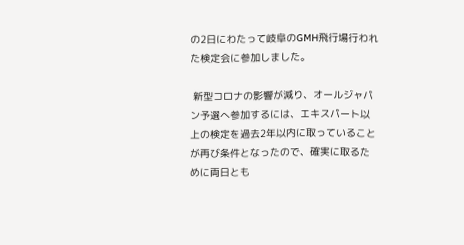の2日にわたって岐阜のGMH飛行場行われた検定会に参加しました。

 新型コロナの影響が減り、オールジャパン予選へ参加するには、エキスパート以上の検定を過去2年以内に取っていることが再び条件となったので、確実に取るために両日とも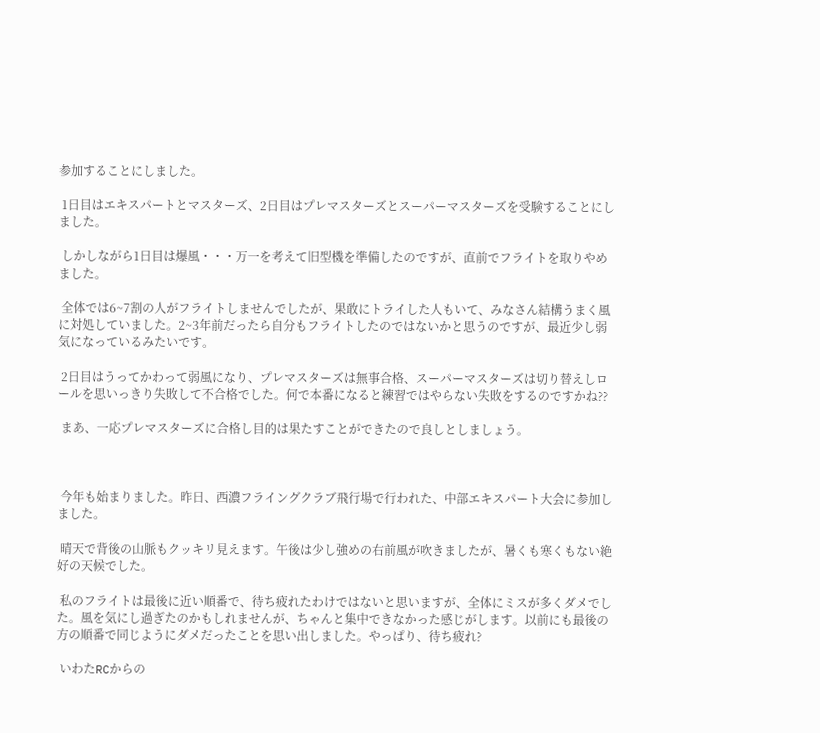参加することにしました。

 1日目はエキスパートとマスターズ、2日目はプレマスターズとスーパーマスターズを受験することにしました。

 しかしながら1日目は爆風・・・万一を考えて旧型機を準備したのですが、直前でフライトを取りやめました。

 全体では6~7割の人がフライトしませんでしたが、果敢にトライした人もいて、みなさん結構うまく風に対処していました。2~3年前だったら自分もフライトしたのではないかと思うのですが、最近少し弱気になっているみたいです。

 2日目はうってかわって弱風になり、プレマスターズは無事合格、スーパーマスターズは切り替えしロールを思いっきり失敗して不合格でした。何で本番になると練習ではやらない失敗をするのですかね??

 まあ、一応プレマスターズに合格し目的は果たすことができたので良しとしましょう。



 今年も始まりました。昨日、西濃フライングクラブ飛行場で行われた、中部エキスパート大会に参加しました。

 晴天で背後の山脈もクッキリ見えます。午後は少し強めの右前風が吹きましたが、暑くも寒くもない絶好の天候でした。

 私のフライトは最後に近い順番で、待ち疲れたわけではないと思いますが、全体にミスが多くダメでした。風を気にし過ぎたのかもしれませんが、ちゃんと集中できなかった感じがします。以前にも最後の方の順番で同じようにダメだったことを思い出しました。やっぱり、待ち疲れ?

 いわたRCからの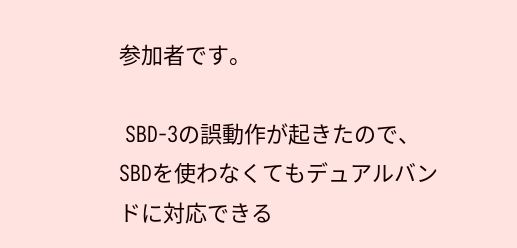参加者です。

 SBD-3の誤動作が起きたので、SBDを使わなくてもデュアルバンドに対応できる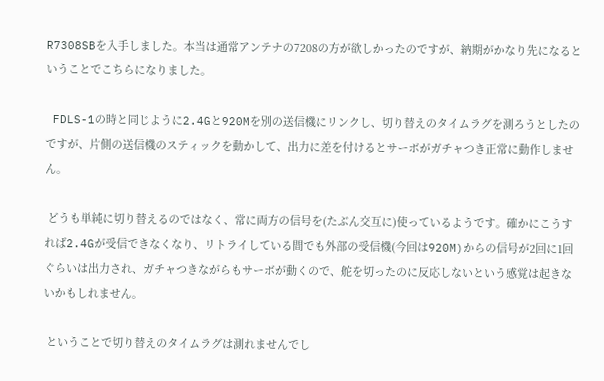R7308SBを入手しました。本当は通常アンテナの7208の方が欲しかったのですが、納期がかなり先になるということでこちらになりました。

 FDLS-1の時と同じように2.4Gと920Mを別の送信機にリンクし、切り替えのタイムラグを測ろうとしたのですが、片側の送信機のスティックを動かして、出力に差を付けるとサーボがガチャつき正常に動作しません。

 どうも単純に切り替えるのではなく、常に両方の信号を(たぶん交互に)使っているようです。確かにこうすれば2.4Gが受信できなくなり、リトライしている間でも外部の受信機(今回は920M)からの信号が2回に1回ぐらいは出力され、ガチャつきながらもサーボが動くので、舵を切ったのに反応しないという感覚は起きないかもしれません。

 ということで切り替えのタイムラグは測れませんでし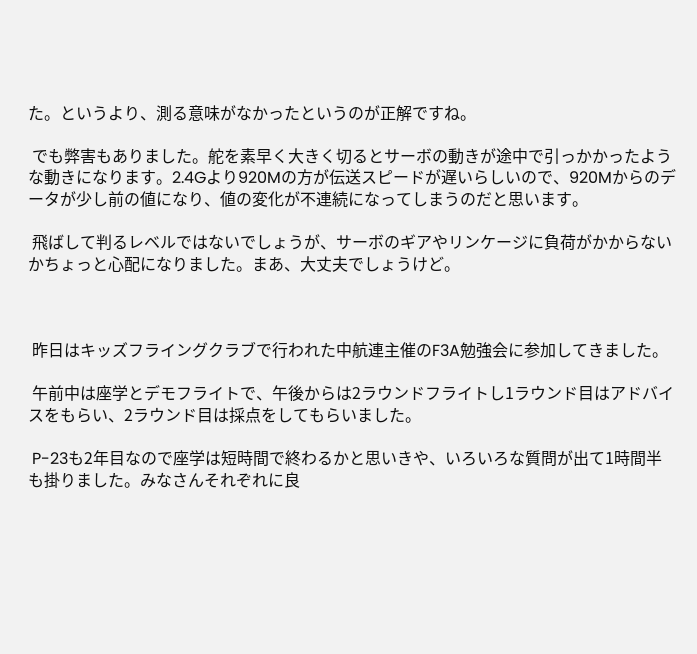た。というより、測る意味がなかったというのが正解ですね。

 でも弊害もありました。舵を素早く大きく切るとサーボの動きが途中で引っかかったような動きになります。2.4Gより920Mの方が伝送スピードが遅いらしいので、920Mからのデータが少し前の値になり、値の変化が不連続になってしまうのだと思います。

 飛ばして判るレベルではないでしょうが、サーボのギアやリンケージに負荷がかからないかちょっと心配になりました。まあ、大丈夫でしょうけど。



 昨日はキッズフライングクラブで行われた中航連主催のF3A勉強会に参加してきました。

 午前中は座学とデモフライトで、午後からは2ラウンドフライトし1ラウンド目はアドバイスをもらい、2ラウンド目は採点をしてもらいました。

 P-23も2年目なので座学は短時間で終わるかと思いきや、いろいろな質問が出て1時間半も掛りました。みなさんそれぞれに良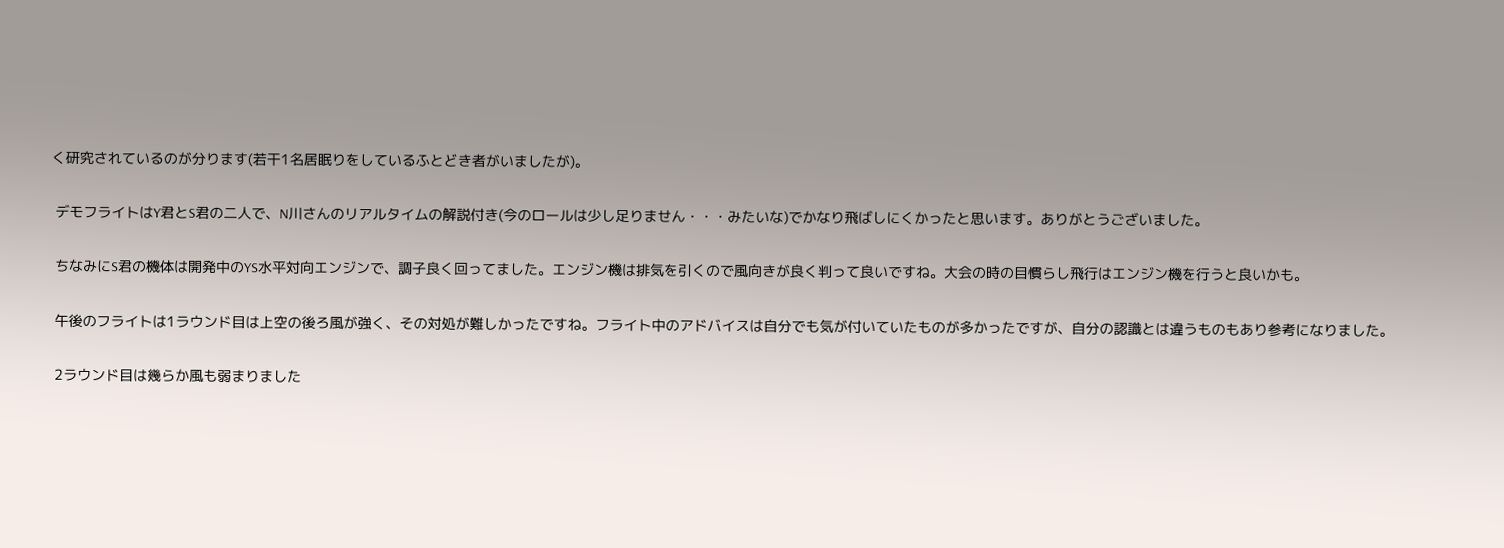く研究されているのが分ります(若干1名居眠りをしているふとどき者がいましたが)。

 デモフライトはY君とS君の二人で、N川さんのリアルタイムの解説付き(今のロールは少し足りません・・・みたいな)でかなり飛ばしにくかったと思います。ありがとうございました。

 ちなみにS君の機体は開発中のYS水平対向エンジンで、調子良く回ってました。エンジン機は排気を引くので風向きが良く判って良いですね。大会の時の目慣らし飛行はエンジン機を行うと良いかも。

 午後のフライトは1ラウンド目は上空の後ろ風が強く、その対処が難しかったですね。フライト中のアドバイスは自分でも気が付いていたものが多かったですが、自分の認識とは違うものもあり参考になりました。

 2ラウンド目は幾らか風も弱まりました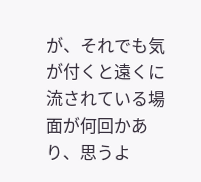が、それでも気が付くと遠くに流されている場面が何回かあり、思うよ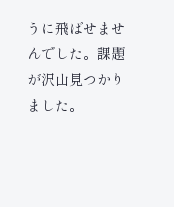うに飛ばせませんでした。課題が沢山見つかりました。